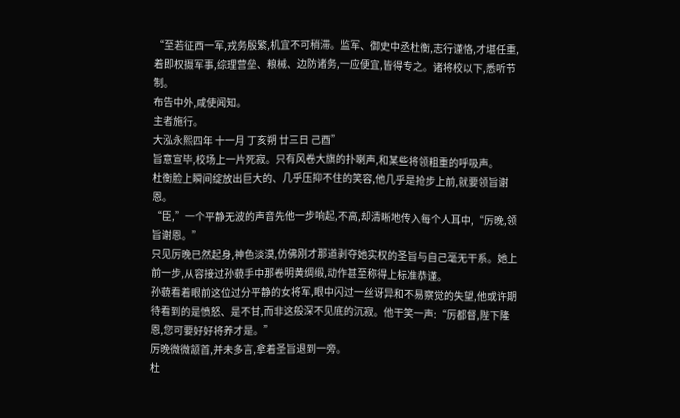“至若征西一军,戎务殷繁,机宜不可稍滞。监军、御史中丞杜衡,志行谨恪,才堪任重,着即权摄军事,综理营垒、粮械、边防诸务,一应便宜,皆得专之。诸将校以下,悉听节制。
布告中外,咸使闻知。
主者施行。
大泓永熙四年 十一月 丁亥朔 廿三日 己酉”
旨意宣毕,校场上一片死寂。只有风卷大旗的扑喇声,和某些将领粗重的呼吸声。
杜衡脸上瞬间绽放出巨大的、几乎压抑不住的笑容,他几乎是抢步上前,就要领旨谢恩。
“臣,”一个平静无波的声音先他一步响起,不高,却清晰地传入每个人耳中,“厉晚,领旨谢恩。”
只见厉晚已然起身,神色淡漠,仿佛刚才那道剥夺她实权的圣旨与自己毫无干系。她上前一步,从容接过孙藐手中那卷明黄绸缎,动作甚至称得上标准恭谨。
孙藐看着眼前这位过分平静的女将军,眼中闪过一丝讶异和不易察觉的失望,他或许期待看到的是愤怒、是不甘,而非这般深不见底的沉寂。他干笑一声:“厉都督,陛下隆恩,您可要好好将养才是。”
厉晚微微颔首,并未多言,拿着圣旨退到一旁。
杜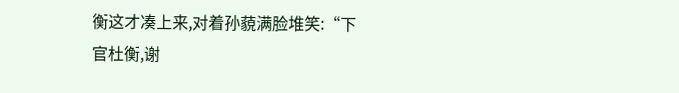衡这才凑上来,对着孙藐满脸堆笑:“下官杜衡,谢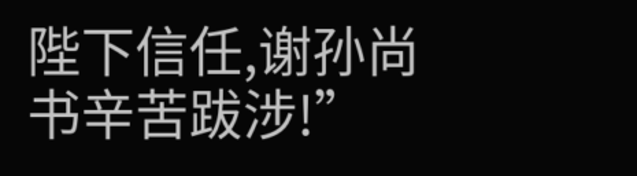陛下信任,谢孙尚书辛苦跋涉!”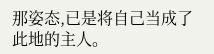那姿态,已是将自己当成了此地的主人。